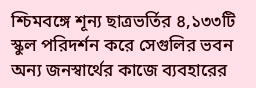শ্চিমবঙ্গে শূন্য ছাত্রভর্তির ৪,১৩৩টি স্কুল পরিদর্শন করে সেগুলির ভবন অন্য জনস্বার্থের কাজে ব্যবহারের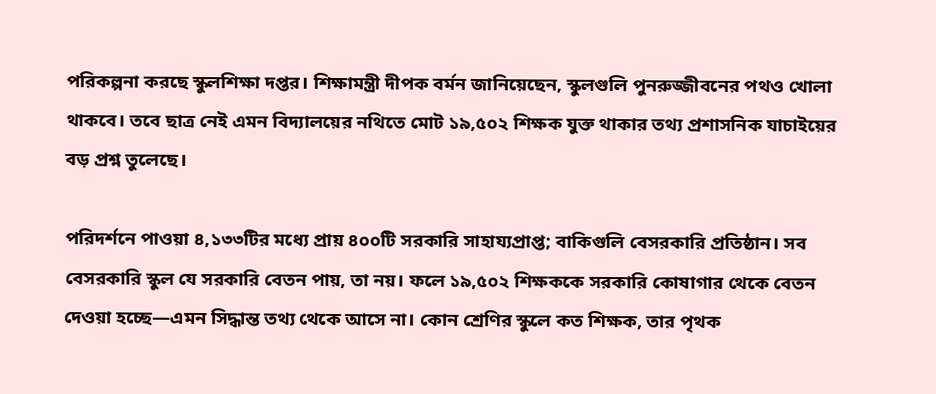পরিকল্পনা করছে স্কুলশিক্ষা দপ্তর। শিক্ষামন্ত্রী দীপক বর্মন জানিয়েছেন, স্কুলগুলি পুনরুজ্জীবনের পথও খোলা থাকবে। তবে ছাত্র নেই এমন বিদ্যালয়ের নথিতে মোট ১৯,৫০২ শিক্ষক যুক্ত থাকার তথ্য প্রশাসনিক যাচাইয়ের বড় প্রশ্ন তুলেছে।

পরিদর্শনে পাওয়া ৪,১৩৩টির মধ্যে প্রায় ৪০০টি সরকারি সাহায্যপ্রাপ্ত; বাকিগুলি বেসরকারি প্রতিষ্ঠান। সব বেসরকারি স্কুল যে সরকারি বেতন পায়, তা নয়। ফলে ১৯,৫০২ শিক্ষককে সরকারি কোষাগার থেকে বেতন দেওয়া হচ্ছে—এমন সিদ্ধান্ত তথ্য থেকে আসে না। কোন শ্রেণির স্কুলে কত শিক্ষক, তার পৃথক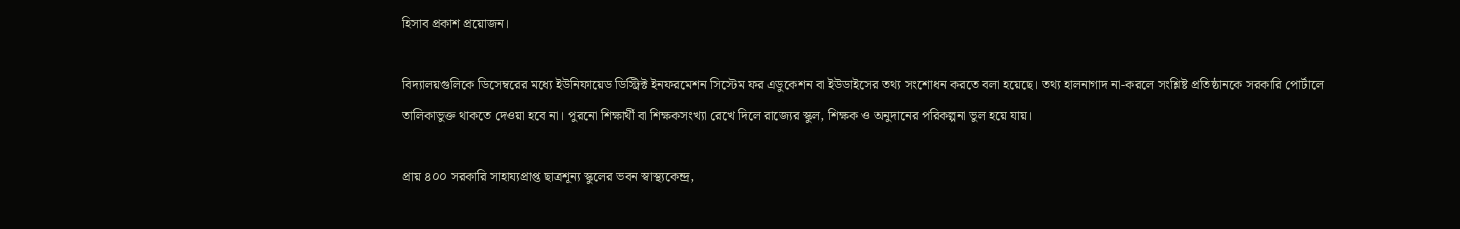হিসাব প্রকাশ প্রয়োজন।

বিদ্যালয়গুলিকে ডিসেম্বরের মধ্যে ইউনিফায়েড ডিস্ট্রিক্ট ইনফরমেশন সিস্টেম ফর এডুকেশন বা ইউডাইসের তথ্য সংশোধন করতে বলা হয়েছে। তথ্য হালনাগাদ না-করলে সংশ্লিষ্ট প্রতিষ্ঠানকে সরকারি পোর্টালে তালিকাভুক্ত থাকতে দেওয়া হবে না। পুরনো শিক্ষার্থী বা শিক্ষকসংখ্যা রেখে দিলে রাজ্যের স্কুল, শিক্ষক ও অনুদানের পরিকল্পনা ভুল হয়ে যায়।

প্রায় ৪০০ সরকারি সাহায্যপ্রাপ্ত ছাত্রশূন্য স্কুলের ভবন স্বাস্থ্যকেন্দ্র,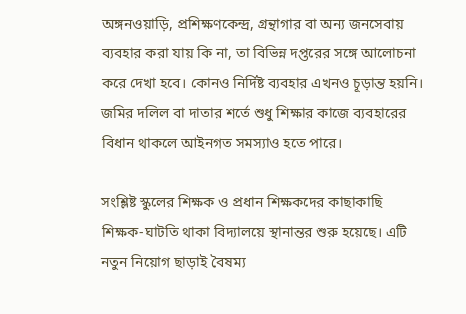অঙ্গনওয়াড়ি, প্রশিক্ষণকেন্দ্র, গ্রন্থাগার বা অন্য জনসেবায় ব্যবহার করা যায় কি না, তা বিভিন্ন দপ্তরের সঙ্গে আলোচনা করে দেখা হবে। কোনও নির্দিষ্ট ব্যবহার এখনও চূড়ান্ত হয়নি। জমির দলিল বা দাতার শর্তে শুধু শিক্ষার কাজে ব্যবহারের বিধান থাকলে আইনগত সমস্যাও হতে পারে।

সংশ্লিষ্ট স্কুলের শিক্ষক ও প্রধান শিক্ষকদের কাছাকাছি শিক্ষক-ঘাটতি থাকা বিদ্যালয়ে স্থানান্তর শুরু হয়েছে। এটি নতুন নিয়োগ ছাড়াই বৈষম্য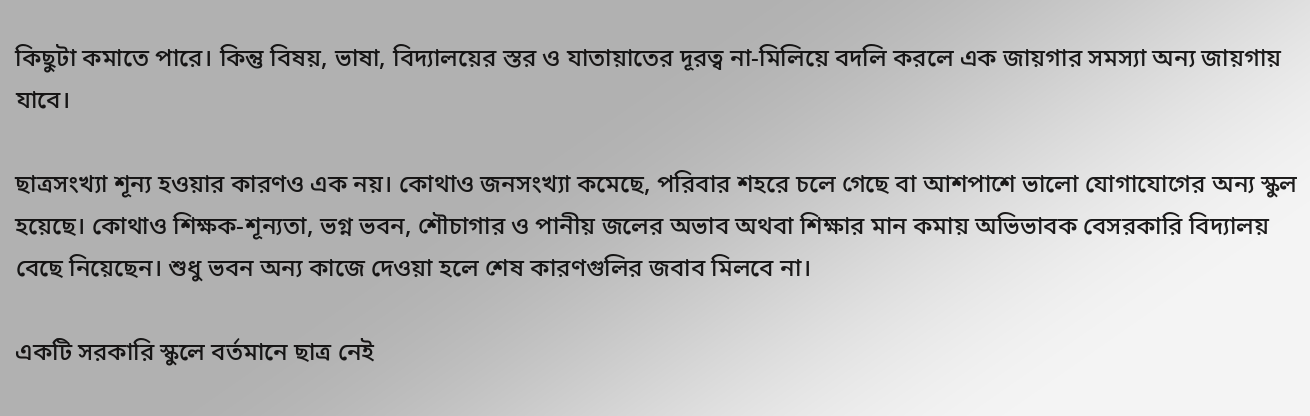কিছুটা কমাতে পারে। কিন্তু বিষয়, ভাষা, বিদ্যালয়ের স্তর ও যাতায়াতের দূরত্ব না-মিলিয়ে বদলি করলে এক জায়গার সমস্যা অন্য জায়গায় যাবে।

ছাত্রসংখ্যা শূন্য হওয়ার কারণও এক নয়। কোথাও জনসংখ্যা কমেছে, পরিবার শহরে চলে গেছে বা আশপাশে ভালো যোগাযোগের অন্য স্কুল হয়েছে। কোথাও শিক্ষক-শূন্যতা, ভগ্ন ভবন, শৌচাগার ও পানীয় জলের অভাব অথবা শিক্ষার মান কমায় অভিভাবক বেসরকারি বিদ্যালয় বেছে নিয়েছেন। শুধু ভবন অন্য কাজে দেওয়া হলে শেষ কারণগুলির জবাব মিলবে না।

একটি সরকারি স্কুলে বর্তমানে ছাত্র নেই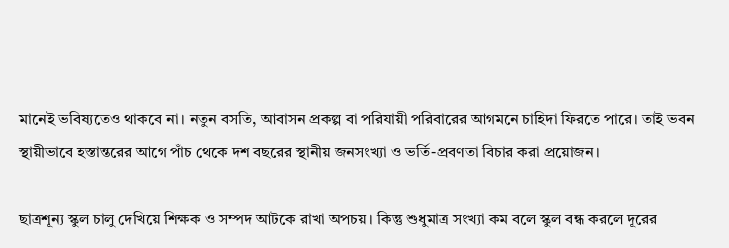মানেই ভবিষ্যতেও থাকবে না। নতুন বসতি, আবাসন প্রকল্প বা পরিযায়ী পরিবারের আগমনে চাহিদা ফিরতে পারে। তাই ভবন স্থায়ীভাবে হস্তান্তরের আগে পাঁচ থেকে দশ বছরের স্থানীয় জনসংখ্যা ও ভর্তি-প্রবণতা বিচার করা প্রয়োজন।

ছাত্রশূন্য স্কুল চালু দেখিয়ে শিক্ষক ও সম্পদ আটকে রাখা অপচয়। কিন্তু শুধুমাত্র সংখ্যা কম বলে স্কুল বন্ধ করলে দূরের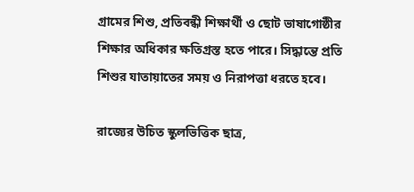গ্রামের শিশু, প্রতিবন্ধী শিক্ষার্থী ও ছোট ভাষাগোষ্ঠীর শিক্ষার অধিকার ক্ষতিগ্রস্ত হতে পারে। সিদ্ধান্তে প্রতি শিশুর যাতায়াতের সময় ও নিরাপত্তা ধরতে হবে।

রাজ্যের উচিত স্কুলভিত্তিক ছাত্র,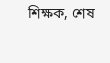শিক্ষক, শেষ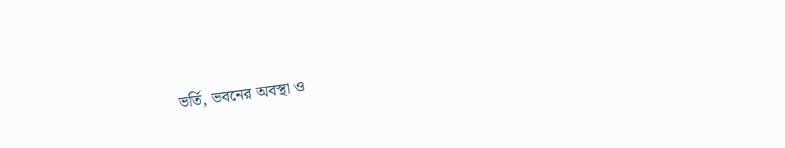ভর্তি, ভবনের অবস্থা ও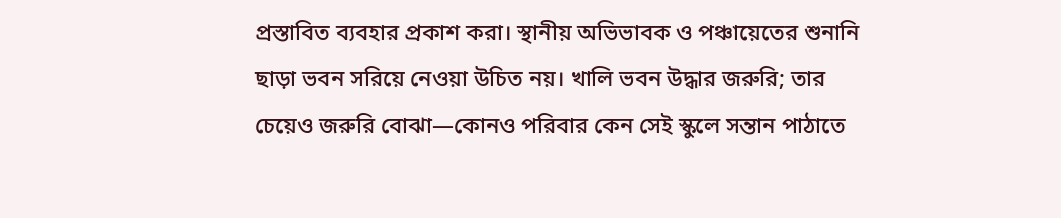প্রস্তাবিত ব্যবহার প্রকাশ করা। স্থানীয় অভিভাবক ও পঞ্চায়েতের শুনানি ছাড়া ভবন সরিয়ে নেওয়া উচিত নয়। খালি ভবন উদ্ধার জরুরি; তার চেয়েও জরুরি বোঝা—কোনও পরিবার কেন সেই স্কুলে সন্তান পাঠাতে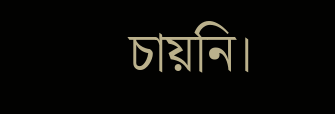চায়নি।